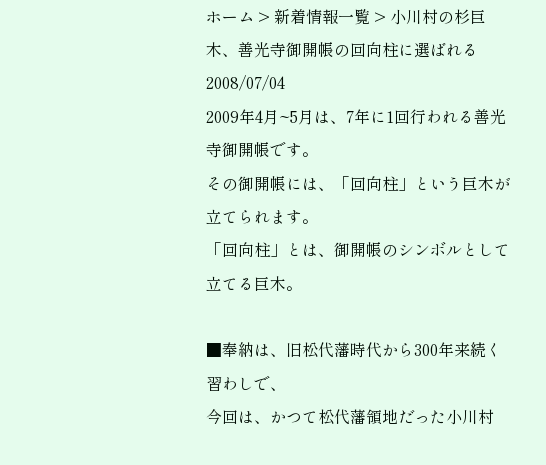ホーム > 新着情報一覧 > 小川村の杉巨木、善光寺御開帳の回向柱に選ばれる
2008/07/04
2009年4月~5月は、7年に1回行われる善光寺御開帳です。
その御開帳には、「回向柱」という巨木が立てられます。
「回向柱」とは、御開帳のシンボルとして立てる巨木。

■奉納は、旧松代藩時代から300年来続く習わしで、
今回は、かつて松代藩領地だった小川村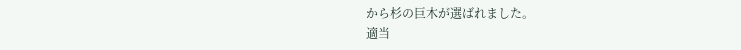から杉の巨木が選ばれました。
適当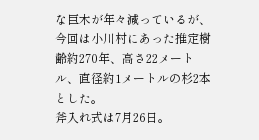な巨木が年々減っているが、今回は小川村にあった推定樹齢約270年、高さ22メートル、直径約1メートルの杉2本とした。
斧入れ式は7月26日。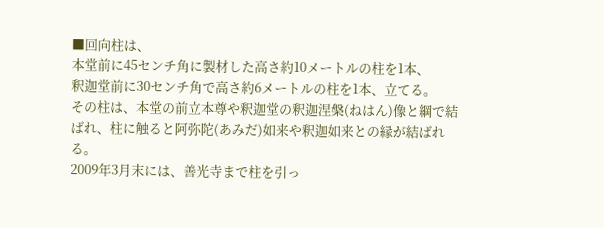■回向柱は、
本堂前に45センチ角に製材した高さ約10メートルの柱を1本、
釈迦堂前に30センチ角で高さ約6メートルの柱を1本、立てる。
その柱は、本堂の前立本尊や釈迦堂の釈迦涅槃(ねはん)像と綱で結ばれ、柱に触ると阿弥陀(あみだ)如来や釈迦如来との縁が結ばれる。
2009年3月末には、善光寺まで柱を引っ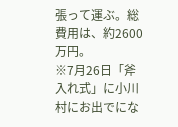張って運ぶ。総費用は、約2600万円。
※7月26日「斧入れ式」に小川村にお出でにな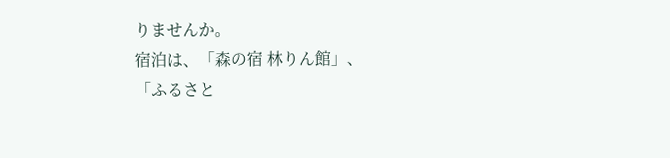りませんか。
宿泊は、「森の宿 林りん館」、
「ふるさと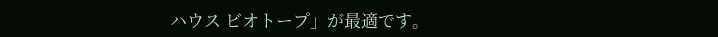ハウス ビオトープ」が最適です。